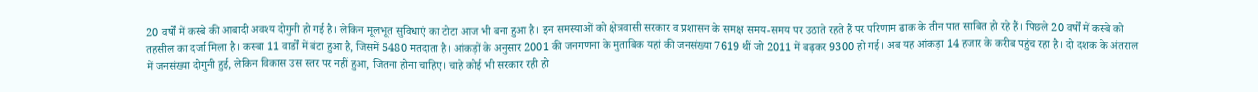20 वर्षों में कस्बे की आबादी अवश्य दोगुनी हो गई है। लेकिन मूलभूत सुविधाएं का टोटा आज भी बना हुआ है। इन समस्याओं को क्षेत्रवासी सरकार व प्रशासन के समक्ष समय-समय पर उठाते रहते हैं पर परिणाम ढाक के तीन पात साबित हो रहे हैं। पिछले 20 वर्षों में कस्बे को तहसील का दर्जा मिला है। कस्बा 11 वार्डों में बंटा हुआ है, जिसमें 5480 मतदाता है। आंकड़ों के अनुसार 2001 की जनगणना के मुताबिक यहां की जनसंख्या 7619 थीं जो 2011 में बढ़कर 9300 हो गई। अब यह आंकड़ा 14 हजार के करीब पहुंच रहा है। दो दशक के अंतराल में जनसंख्या दोगुनी हुई, लेकिन विकास उस स्तर पर नहीं हुआ, जितना होना चाहिए। चाहे कोई भी सरकार रही हो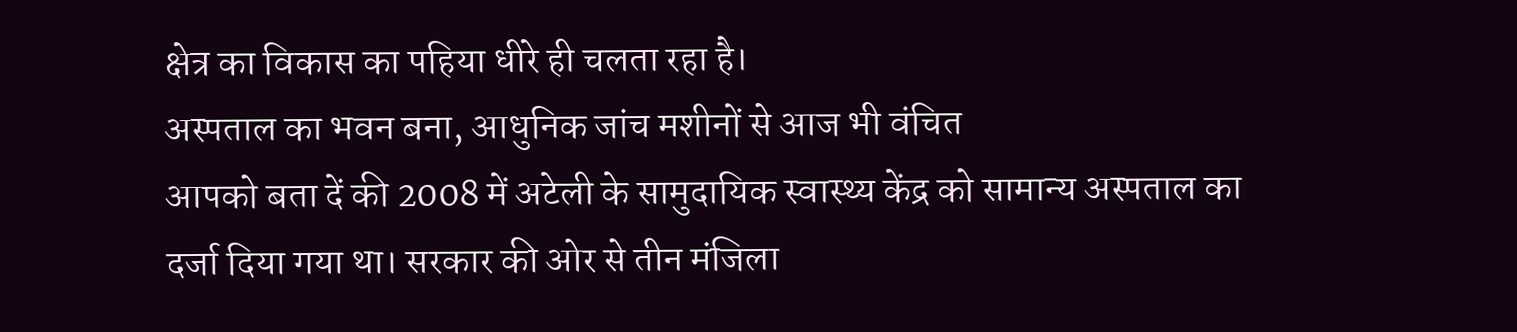क्षेत्र का विकास का पहिया धीरे ही चलता रहा है।
अस्पताल का भवन बना, आधुनिक जांच मशीनों से आज भी वंचित
आपको बता दें की 2008 में अटेली के सामुदायिक स्वास्थ्य केंद्र को सामान्य अस्पताल का दर्जा दिया गया था। सरकार की ओर से तीन मंजिला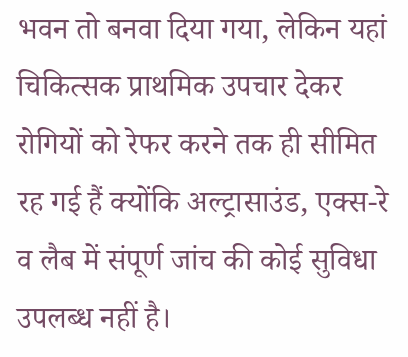भवन तो बनवा दिया गया, लेकिन यहां चिकित्सक प्राथमिक उपचार देकर रोगियों को रेफर करने तक ही सीमित रह गई हैं क्योंकि अल्ट्रासाउंड, एक्स-रे व लैब में संपूर्ण जांच की कोई सुविधा उपलब्ध नहीं है।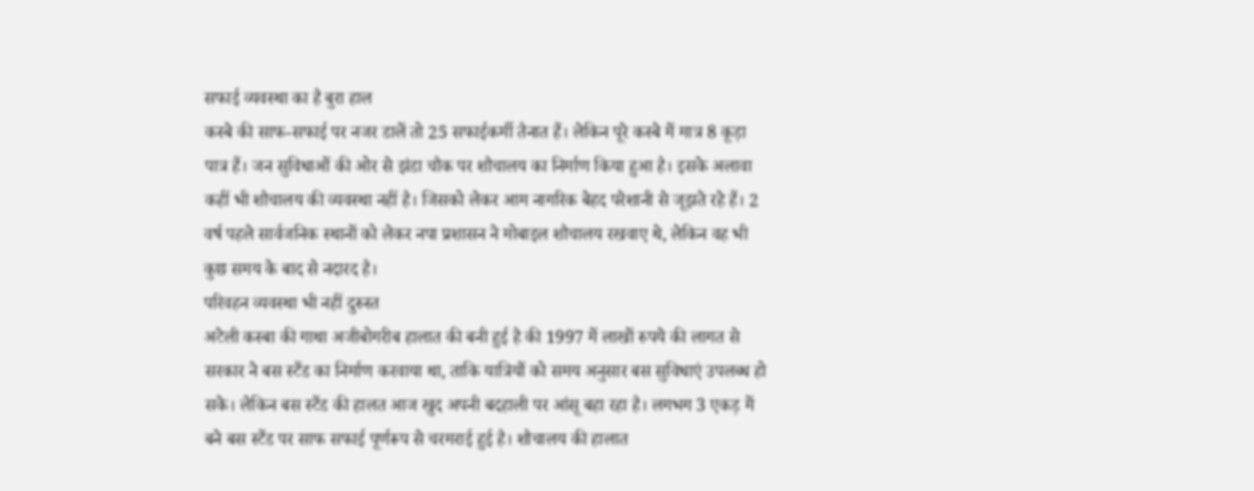सफाई व्यवस्था का है बुरा हाल
कस्बे की साफ-सफाई पर नजर डालें तो 25 सफाईकर्मी तैनात हैं। लेकिन पूरे कस्बे में मात्र 8 कूड़ा पात्र हैं। जन सुविधाओं की ओर से झंडा चौक पर शौचालय का निर्माण किया हुआ है। इसके अलावा कहीं भी शौचालय की व्यवस्था नहीं है। जिसको लेकर आम नागरिक बेहद परेशानी से जूझते रहे हैं। 2 वर्ष पहले सार्वजनिक स्थानों को लेकर नपा प्रशासन ने मोबाइल शौचालय रखवाए थे, लेकिन वह भी कुछ समय के बाद से नदारद है।
परिवहन व्यवस्था भी नहीं दुरुस्त
अटेली कस्बा की गाथा अजीबोगरीब हालात की बनी हुई है की 1997 में लाखों रुपये की लागत से सरकार ने बस स्टैंड का निर्माण करवाया था, ताकि यात्रियों को समय अनुसार बस सुविधाएं उपलब्ध हो सके। लेकिन बस स्टैंड की हालत आज खुद अपनी बदहाली पर आंसू बहा रहा है। लगभग 3 एकड़ में बने बस स्टैंड पर साफ सफाई पूर्णरूप से चरमराई हुई है। शौचालय की हालात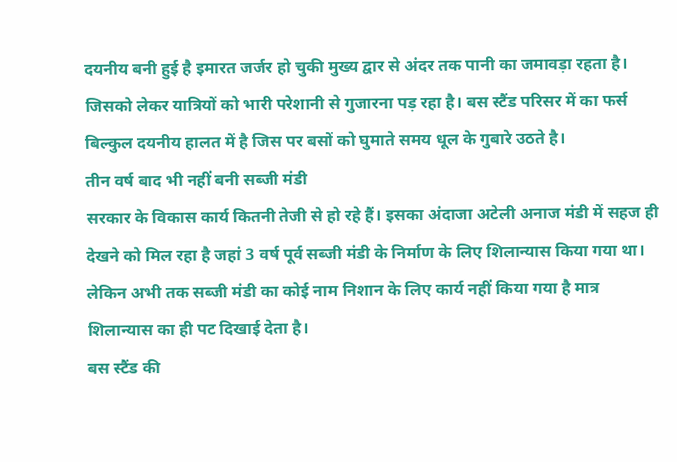दयनीय बनी हुई है इमारत जर्जर हो चुकी मुख्य द्वार से अंदर तक पानी का जमावड़ा रहता है। जिसको लेकर यात्रियों को भारी परेशानी से गुजारना पड़ रहा है। बस स्टैंड परिसर में का फर्स बिल्कुल दयनीय हालत में है जिस पर बसों को घुमाते समय धूल के गुबारे उठते है।
तीन वर्ष बाद भी नहीं बनी सब्जी मंडी
सरकार के विकास कार्य कितनी तेजी से हो रहे हैं। इसका अंदाजा अटेली अनाज मंडी में सहज ही देखने को मिल रहा है जहां 3 वर्ष पूर्व सब्जी मंडी के निर्माण के लिए शिलान्यास किया गया था। लेकिन अभी तक सब्जी मंडी का कोई नाम निशान के लिए कार्य नहीं किया गया है मात्र शिलान्यास का ही पट दिखाई देता है।
बस स्टैंड की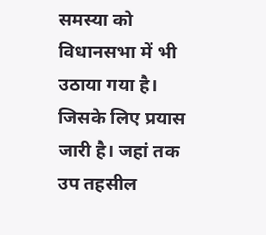समस्या को विधानसभा में भी उठाया गया है। जिसके लिए प्रयास जारी है। जहां तक उप तहसील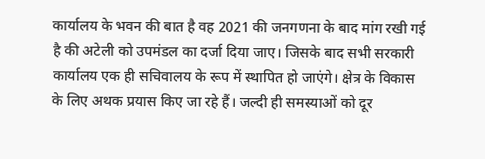कार्यालय के भवन की बात है वह 2021 की जनगणना के बाद मांग रखी गई है की अटेली को उपमंडल का दर्जा दिया जाए। जिसके बाद सभी सरकारी कार्यालय एक ही सचिवालय के रूप में स्थापित हो जाएंगे। क्षेत्र के विकास के लिए अथक प्रयास किए जा रहे हैं। जल्दी ही समस्याओं को दूर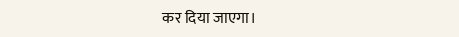कर दिया जाएगा।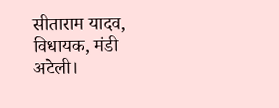सीताराम यादव, विधायक, मंडी अटेली।